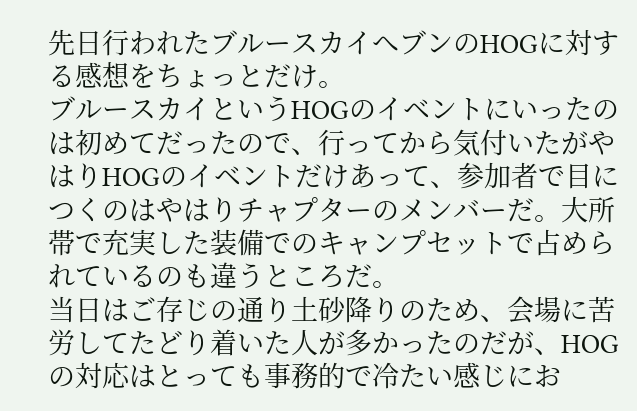先日行われたブルースカイへブンのHOGに対する感想をちょっとだけ。
ブルースカイというHOGのイベントにいったのは初めてだったので、行ってから気付いたがやはりHOGのイベントだけあって、参加者で目につくのはやはりチャプターのメンバーだ。大所帯で充実した装備でのキャンプセットで占められているのも違うところだ。
当日はご存じの通り土砂降りのため、会場に苦労してたどり着いた人が多かったのだが、HOGの対応はとっても事務的で冷たい感じにお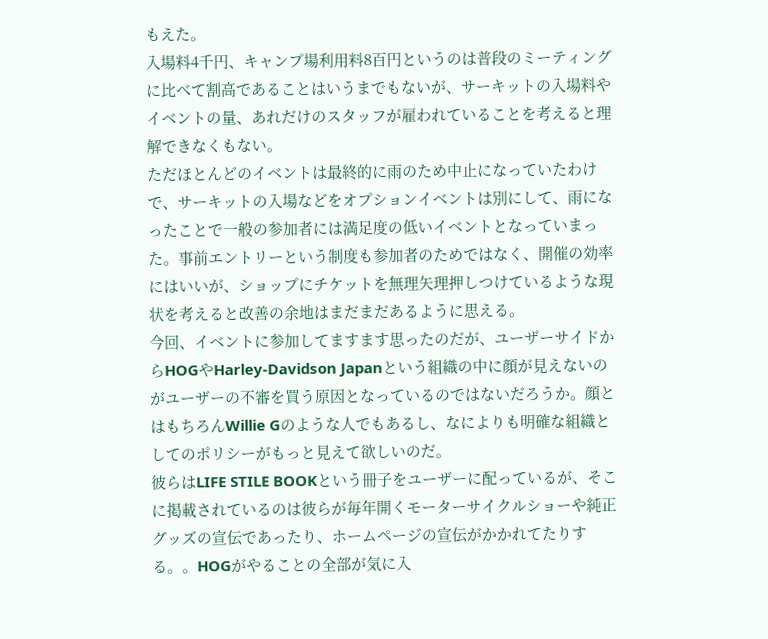もえた。
入場料4千円、キャンプ場利用料8百円というのは普段のミーティングに比べて割高であることはいうまでもないが、サーキットの入場料やイベントの量、あれだけのスタッフが雇われていることを考えると理解できなくもない。
ただほとんどのイベントは最終的に雨のため中止になっていたわけで、サーキットの入場などをオプションイベントは別にして、雨になったことで一般の参加者には満足度の低いイベントとなっていまった。事前エントリーという制度も参加者のためではなく、開催の効率にはいいが、ショップにチケットを無理矢理押しつけているような現状を考えると改善の余地はまだまだあるように思える。
今回、イベントに参加してますます思ったのだが、ユーザーサイドからHOGやHarley-Davidson Japanという組織の中に顔が見えないのがユーザーの不審を買う原因となっているのではないだろうか。顔とはもちろんWillie Gのような人でもあるし、なによりも明確な組織としてのポリシーがもっと見えて欲しいのだ。
彼らはLIFE STILE BOOKという冊子をユーザーに配っているが、そこに掲載されているのは彼らが毎年開くモーターサイクルショーや純正グッズの宣伝であったり、ホームページの宣伝がかかれてたりする。。HOGがやることの全部が気に入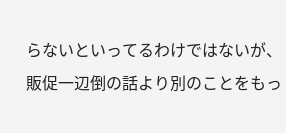らないといってるわけではないが、販促一辺倒の話より別のことをもっ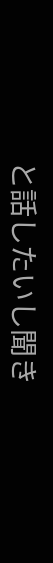と話したいし聞き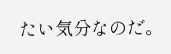たい気分なのだ。